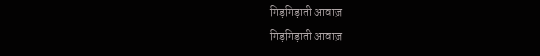गिड़गिड़ाती आवाज़
गिड़गिड़ाती आवाज़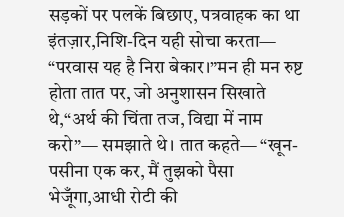सड़कों पर पलकें बिछाए, पत्रवाहक का था इंतज़ार,निशि-दिन यही सोचा करता— “परवास यह है निरा बेकार।”मन ही मन रुष्ट होता तात पर, जो अनुशासन सिखाते थे,“अर्थ की चिंता तज, विद्या में नाम करो”— समझाते थे। तात कहते— “खून-पसीना एक कर, मैं तुझको पैसा भेजूँगा,आधी रोटी की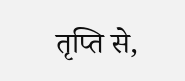तृप्ति से,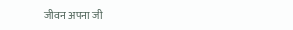जीवन अपना जी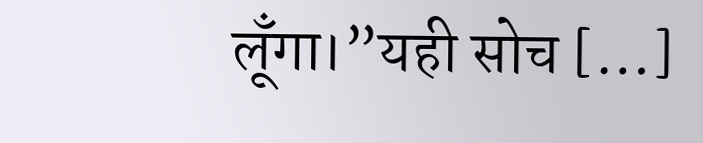लूँगा।”यही सोच […]